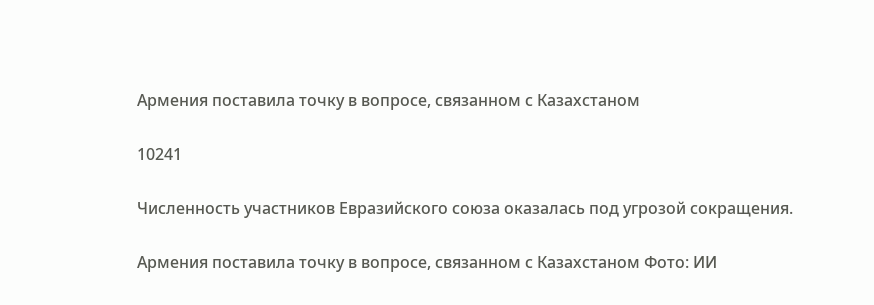Армения поставила точку в вопросе, связанном с Казахстаном

10241

Численность участников Евразийского союза оказалась под угрозой сокращения.

Армения поставила точку в вопросе, связанном с Казахстаном Фото: ИИ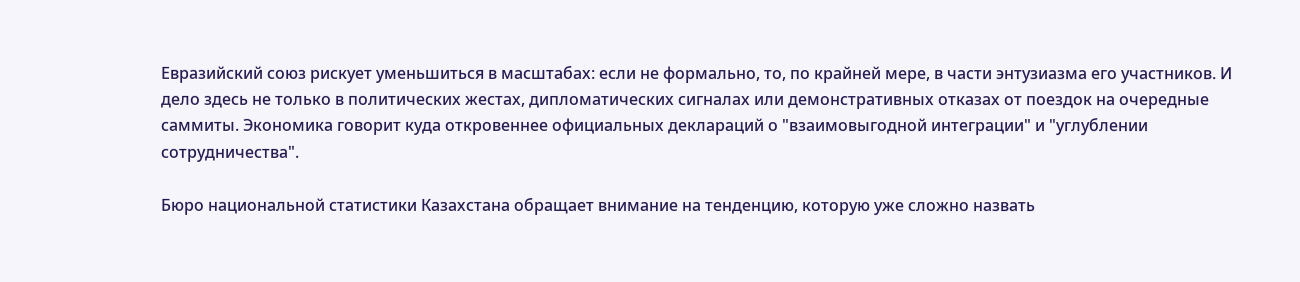Евразийский союз рискует уменьшиться в масштабах: если не формально, то, по крайней мере, в части энтузиазма его участников. И дело здесь не только в политических жестах, дипломатических сигналах или демонстративных отказах от поездок на очередные саммиты. Экономика говорит куда откровеннее официальных деклараций о "взаимовыгодной интеграции" и "углублении сотрудничества".

Бюро национальной статистики Казахстана обращает внимание на тенденцию, которую уже сложно назвать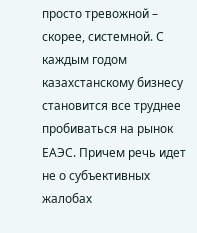просто тревожной – скорее, системной. С каждым годом казахстанскому бизнесу становится все труднее пробиваться на рынок ЕАЭС. Причем речь идет не о субъективных жалобах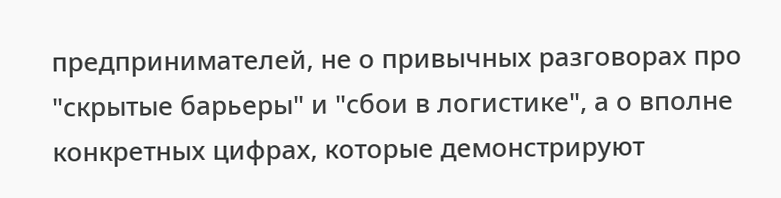предпринимателей, не о привычных разговорах про "скрытые барьеры" и "сбои в логистике", а о вполне конкретных цифрах, которые демонстрируют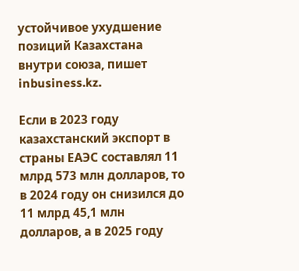устойчивое ухудшение позиций Казахстана внутри союза, пишет inbusiness.kz.

Если в 2023 году казахстанский экспорт в страны ЕАЭС составлял 11 млрд 573 млн долларов, то в 2024 году он снизился до 11 млрд 45,1 млн долларов, а в 2025 году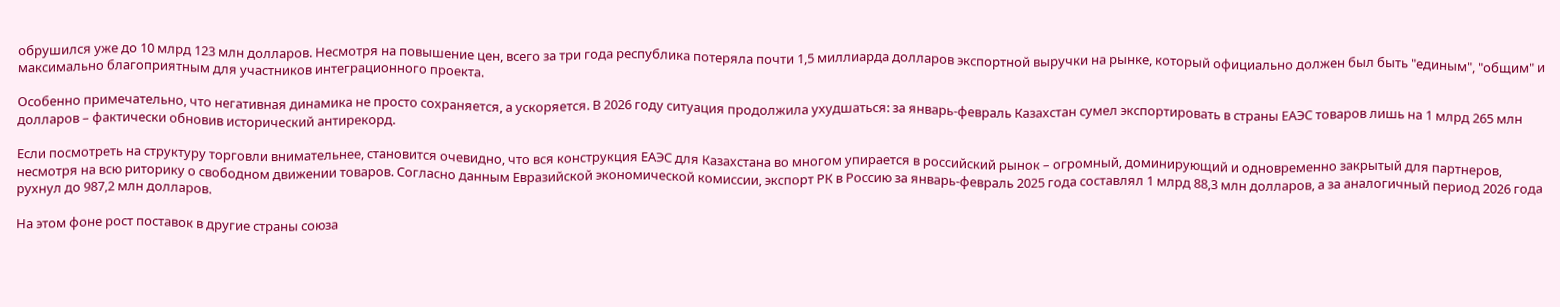обрушился уже до 10 млрд 123 млн долларов. Несмотря на повышение цен, всего за три года республика потеряла почти 1,5 миллиарда долларов экспортной выручки на рынке, который официально должен был быть "единым", "общим" и максимально благоприятным для участников интеграционного проекта.

Особенно примечательно, что негативная динамика не просто сохраняется, а ускоряется. В 2026 году ситуация продолжила ухудшаться: за январь-февраль Казахстан сумел экспортировать в страны ЕАЭС товаров лишь на 1 млрд 265 млн долларов – фактически обновив исторический антирекорд.

Если посмотреть на структуру торговли внимательнее, становится очевидно, что вся конструкция ЕАЭС для Казахстана во многом упирается в российский рынок – огромный, доминирующий и одновременно закрытый для партнеров, несмотря на всю риторику о свободном движении товаров. Согласно данным Евразийской экономической комиссии, экспорт РК в Россию за январь-февраль 2025 года составлял 1 млрд 88,3 млн долларов, а за аналогичный период 2026 года рухнул до 987,2 млн долларов.

На этом фоне рост поставок в другие страны союза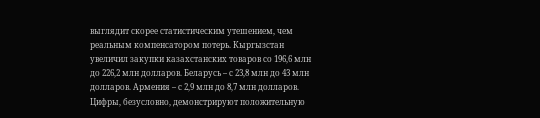выглядит скорее статистическим утешением, чем реальным компенсатором потерь. Кыргызстан увеличил закупки казахстанских товаров со 196,6 млн до 226,2 млн долларов. Беларусь – с 23,8 млн до 43 млн долларов. Армения – с 2,9 млн до 8,7 млн долларов. Цифры, безусловно, демонстрируют положительную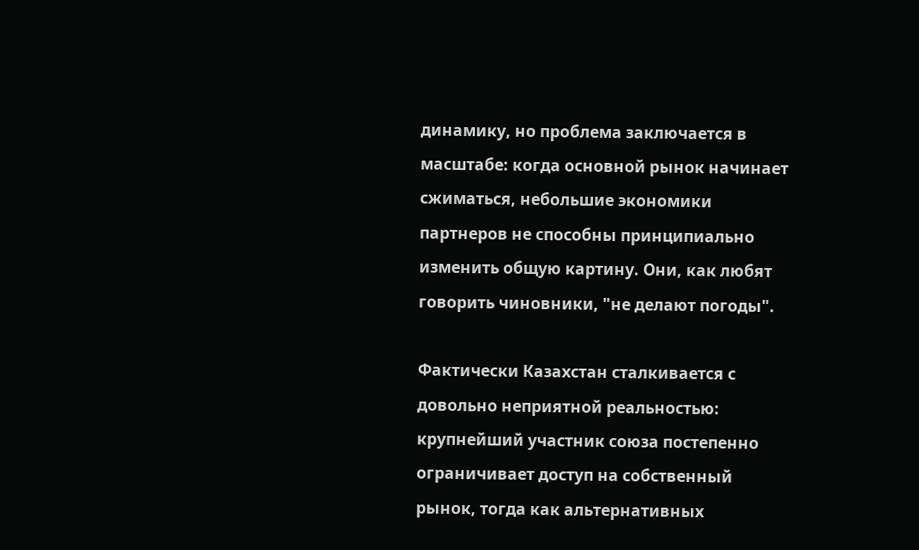динамику, но проблема заключается в масштабе: когда основной рынок начинает сжиматься, небольшие экономики партнеров не способны принципиально изменить общую картину. Они, как любят говорить чиновники, "не делают погоды".

Фактически Казахстан сталкивается с довольно неприятной реальностью: крупнейший участник союза постепенно ограничивает доступ на собственный рынок, тогда как альтернативных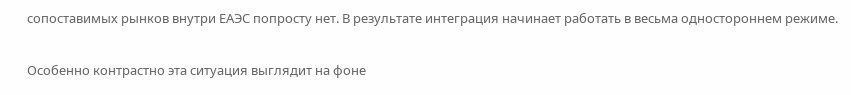сопоставимых рынков внутри ЕАЭС попросту нет. В результате интеграция начинает работать в весьма одностороннем режиме.

Особенно контрастно эта ситуация выглядит на фоне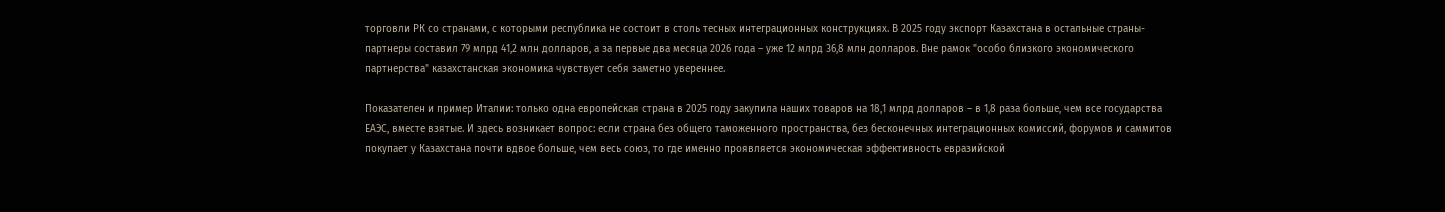торговли РК со странами, с которыми республика не состоит в столь тесных интеграционных конструкциях. В 2025 году экспорт Казахстана в остальные страны-партнеры составил 79 млрд 41,2 млн долларов, а за первые два месяца 2026 года – уже 12 млрд 36,8 млн долларов. Вне рамок "особо близкого экономического партнерства" казахстанская экономика чувствует себя заметно увереннее.

Показателен и пример Италии: только одна европейская страна в 2025 году закупила наших товаров на 18,1 млрд долларов – в 1,8 раза больше, чем все государства ЕАЭС, вместе взятые. И здесь возникает вопрос: если страна без общего таможенного пространства, без бесконечных интеграционных комиссий, форумов и саммитов покупает у Казахстана почти вдвое больше, чем весь союз, то где именно проявляется экономическая эффективность евразийской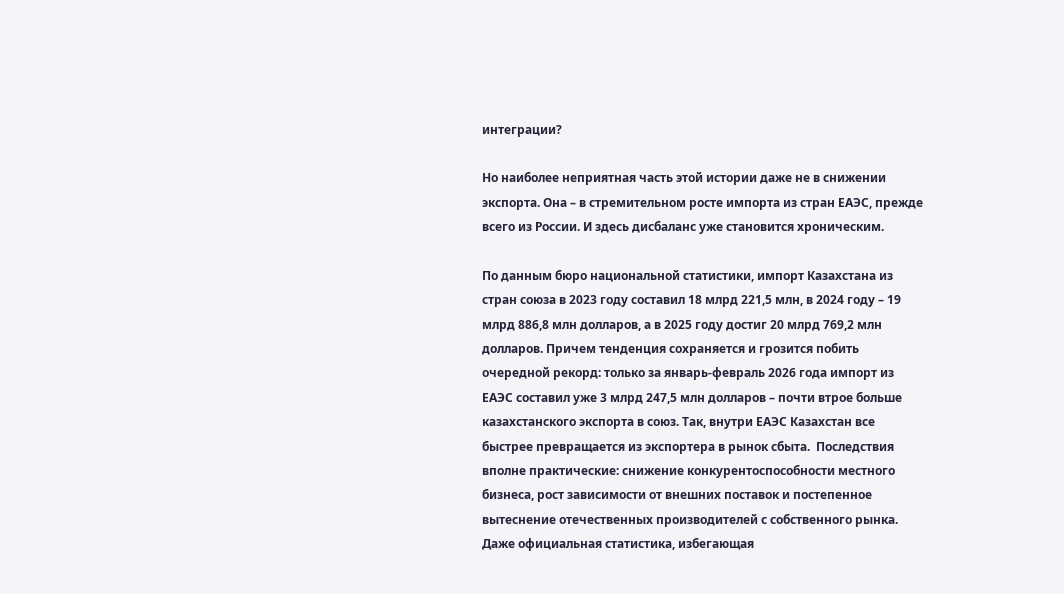интеграции?

Но наиболее неприятная часть этой истории даже не в снижении экспорта. Она – в стремительном росте импорта из стран ЕАЭС, прежде всего из России. И здесь дисбаланс уже становится хроническим.

По данным бюро национальной статистики, импорт Казахстана из стран союза в 2023 году составил 18 млрд 221,5 млн, в 2024 году – 19 млрд 886,8 млн долларов, а в 2025 году достиг 20 млрд 769,2 млн долларов. Причем тенденция сохраняется и грозится побить очередной рекорд: только за январь-февраль 2026 года импорт из ЕАЭС составил уже 3 млрд 247,5 млн долларов – почти втрое больше казахстанского экспорта в союз. Так, внутри ЕАЭС Казахстан все быстрее превращается из экспортера в рынок сбыта.  Последствия вполне практические: снижение конкурентоспособности местного бизнеса, рост зависимости от внешних поставок и постепенное вытеснение отечественных производителей с собственного рынка. Даже официальная статистика, избегающая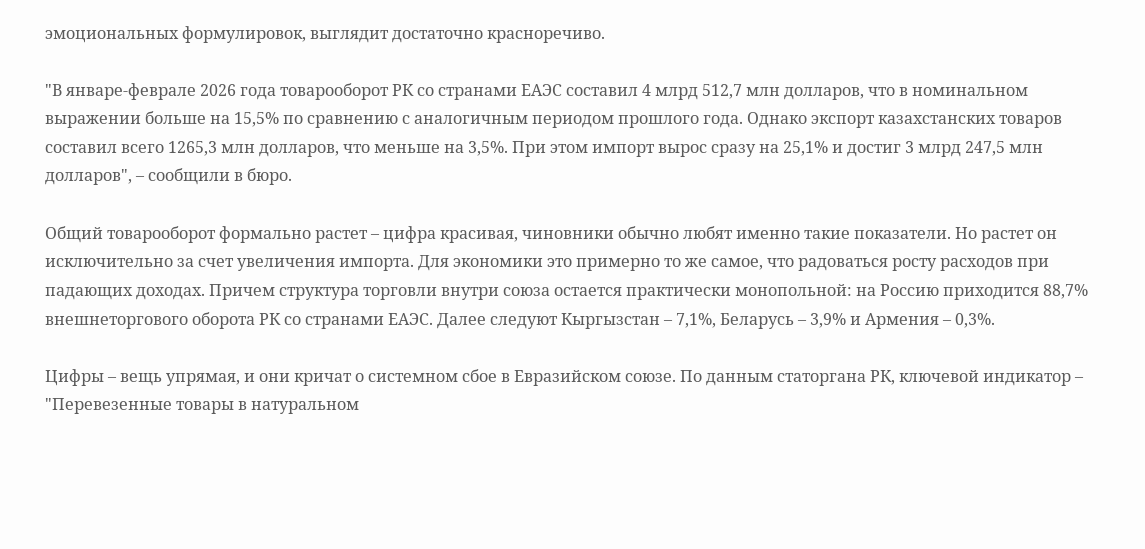эмоциональных формулировок, выглядит достаточно красноречиво.

"В январе-феврале 2026 года товарооборот РК со странами ЕАЭС составил 4 млрд 512,7 млн долларов, что в номинальном выражении больше на 15,5% по сравнению с аналогичным периодом прошлого года. Однако экспорт казахстанских товаров составил всего 1265,3 млн долларов, что меньше на 3,5%. При этом импорт вырос сразу на 25,1% и достиг 3 млрд 247,5 млн долларов", – сообщили в бюро.

Общий товарооборот формально растет – цифра красивая, чиновники обычно любят именно такие показатели. Но растет он исключительно за счет увеличения импорта. Для экономики это примерно то же самое, что радоваться росту расходов при падающих доходах. Причем структура торговли внутри союза остается практически монопольной: на Россию приходится 88,7% внешнеторгового оборота РК со странами ЕАЭС. Далее следуют Кыргызстан – 7,1%, Беларусь – 3,9% и Армения – 0,3%.

Цифры – вещь упрямая, и они кричат о системном сбое в Евразийском союзе. По данным статоргана РК, ключевой индикатор – "Перевезенные товары в натуральном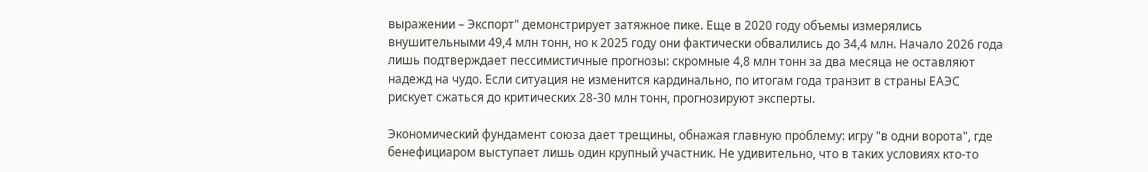выражении – Экспорт" демонстрирует затяжное пике. Еще в 2020 году объемы измерялись внушительными 49,4 млн тонн, но к 2025 году они фактически обвалились до 34,4 млн. Начало 2026 года лишь подтверждает пессимистичные прогнозы: скромные 4,8 млн тонн за два месяца не оставляют надежд на чудо. Если ситуация не изменится кардинально, по итогам года транзит в страны ЕАЭС рискует сжаться до критических 28-30 млн тонн, прогнозируют эксперты.

Экономический фундамент союза дает трещины, обнажая главную проблему: игру "в одни ворота", где бенефициаром выступает лишь один крупный участник. Не удивительно, что в таких условиях кто-то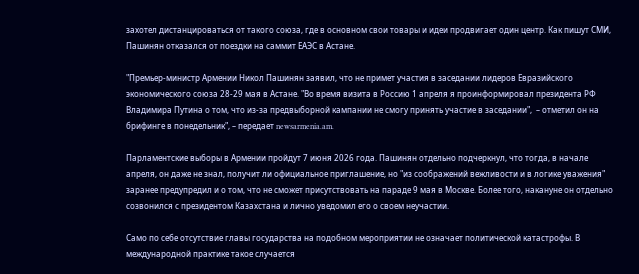захотел дистанцироваться от такого союза, где в основном свои товары и идеи продвигает один центр. Как пишут СМИ, Пашинян отказался от поездки на саммит ЕАЭС в Астане.

"Премьер-министр Армении Никол Пашинян заявил, что не примет участия в заседании лидеров Евразийского экономического союза 28-29 мая в Астане. "Во время визита в Россию 1 апреля я проинформировал президента РФ Владимира Путина о том, что из-за предвыборной кампании не смогу принять участие в заседании",  – отметил он на брифинге в понедельник", – передает newsarmenia.am.

Парламентские выборы в Армении пройдут 7 июня 2026 года. Пашинян отдельно подчеркнул, что тогда, в начале апреля, он даже не знал, получит ли официальное приглашение, но "из соображений вежливости и в логике уважения" заранее предупредил и о том, что не сможет присутствовать на параде 9 мая в Москве. Более того, накануне он отдельно созвонился с президентом Казахстана и лично уведомил его о своем неучастии.

Само по себе отсутствие главы государства на подобном мероприятии не означает политической катастрофы. В международной практике такое случается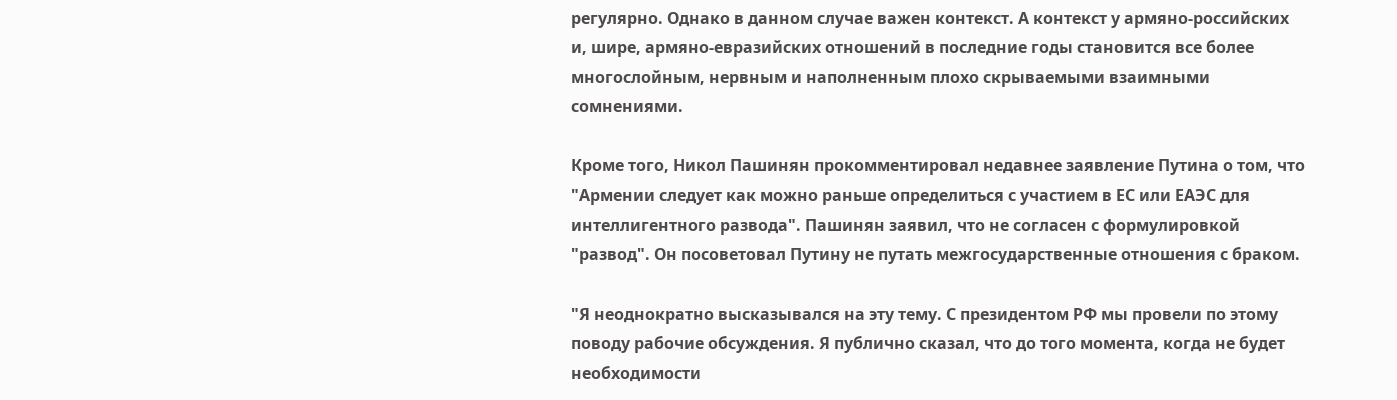регулярно. Однако в данном случае важен контекст. А контекст у армяно-российских и, шире, армяно-евразийских отношений в последние годы становится все более многослойным, нервным и наполненным плохо скрываемыми взаимными сомнениями.

Кроме того, Никол Пашинян прокомментировал недавнее заявление Путина о том, что "Армении следует как можно раньше определиться с участием в ЕС или ЕАЭС для интеллигентного развода". Пашинян заявил, что не согласен с формулировкой "развод". Он посоветовал Путину не путать межгосударственные отношения с браком.

"Я неоднократно высказывался на эту тему. С президентом РФ мы провели по этому поводу рабочие обсуждения. Я публично сказал, что до того момента, когда не будет необходимости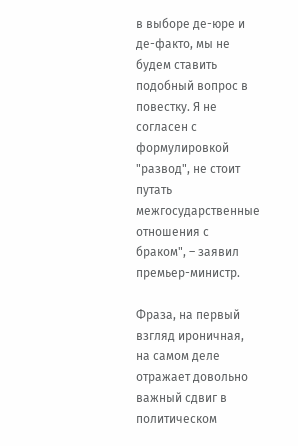в выборе де-юре и де-факто, мы не будем ставить подобный вопрос в повестку. Я не согласен с формулировкой "развод", не стоит путать межгосударственные отношения с браком", – заявил премьер-министр.

Фраза, на первый взгляд ироничная, на самом деле отражает довольно важный сдвиг в политическом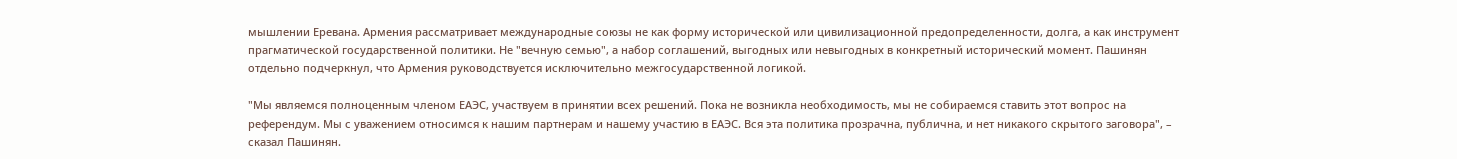мышлении Еревана. Армения рассматривает международные союзы не как форму исторической или цивилизационной предопределенности, долга, а как инструмент прагматической государственной политики. Не "вечную семью", а набор соглашений, выгодных или невыгодных в конкретный исторический момент. Пашинян отдельно подчеркнул, что Армения руководствуется исключительно межгосударственной логикой.

"Мы являемся полноценным членом ЕАЭС, участвуем в принятии всех решений. Пока не возникла необходимость, мы не собираемся ставить этот вопрос на референдум. Мы с уважением относимся к нашим партнерам и нашему участию в ЕАЭС. Вся эта политика прозрачна, публична, и нет никакого скрытого заговора", – сказал Пашинян.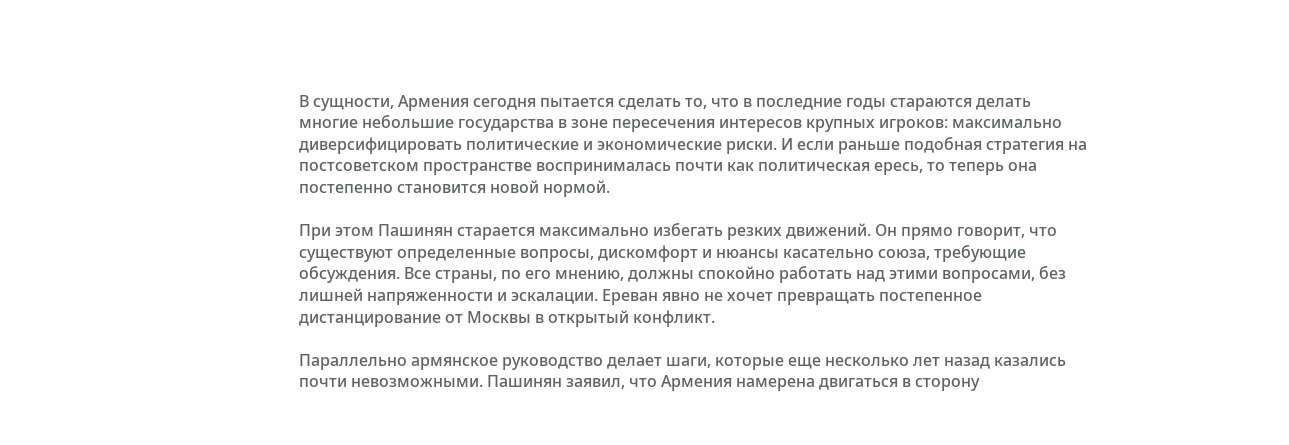В сущности, Армения сегодня пытается сделать то, что в последние годы стараются делать многие небольшие государства в зоне пересечения интересов крупных игроков: максимально диверсифицировать политические и экономические риски. И если раньше подобная стратегия на постсоветском пространстве воспринималась почти как политическая ересь, то теперь она постепенно становится новой нормой.

При этом Пашинян старается максимально избегать резких движений. Он прямо говорит, что существуют определенные вопросы, дискомфорт и нюансы касательно союза, требующие обсуждения. Все страны, по его мнению, должны спокойно работать над этими вопросами, без лишней напряженности и эскалации. Ереван явно не хочет превращать постепенное дистанцирование от Москвы в открытый конфликт.

Параллельно армянское руководство делает шаги, которые еще несколько лет назад казались почти невозможными. Пашинян заявил, что Армения намерена двигаться в сторону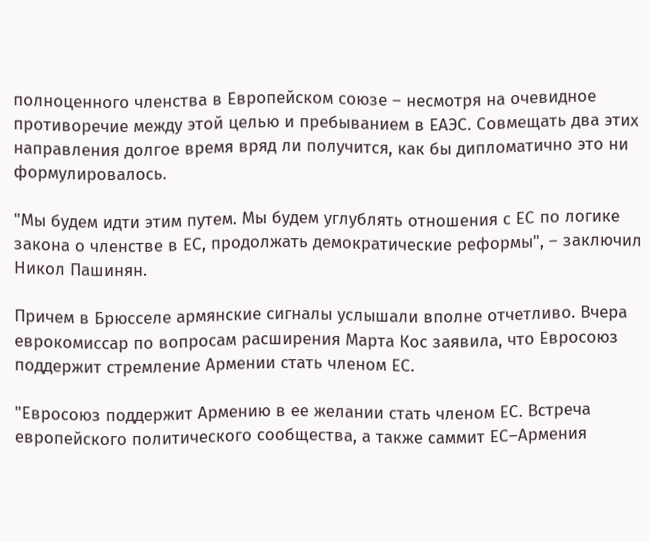полноценного членства в Европейском союзе – несмотря на очевидное противоречие между этой целью и пребыванием в ЕАЭС. Совмещать два этих направления долгое время вряд ли получится, как бы дипломатично это ни формулировалось.

"Мы будем идти этим путем. Мы будем углублять отношения с ЕС по логике закона о членстве в ЕС, продолжать демократические реформы", – заключил Никол Пашинян.

Причем в Брюсселе армянские сигналы услышали вполне отчетливо. Вчера еврокомиссар по вопросам расширения Марта Кос заявила, что Евросоюз поддержит стремление Армении стать членом ЕС.

"Евросоюз поддержит Армению в ее желании стать членом ЕС. Встреча европейского политического сообщества, а также саммит ЕС–Армения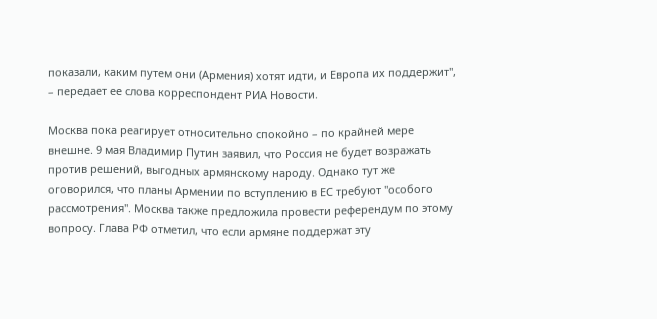показали, каким путем они (Армения) хотят идти, и Европа их поддержит", – передает ее слова корреспондент РИА Новости.

Москва пока реагирует относительно спокойно – по крайней мере внешне. 9 мая Владимир Путин заявил, что Россия не будет возражать против решений, выгодных армянскому народу. Однако тут же оговорился, что планы Армении по вступлению в ЕС требуют "особого рассмотрения". Москва также предложила провести референдум по этому вопросу. Глава РФ отметил, что если армяне поддержат эту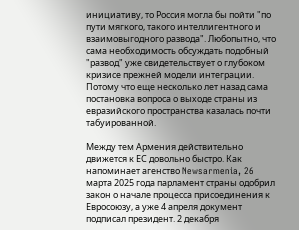инициативу, то Россия могла бы пойти "по пути мягкого, такого интеллигентного и взаимовыгодного развода". Любопытно, что сама необходимость обсуждать подобный "развод" уже свидетельствует о глубоком кризисе прежней модели интеграции. Потому что еще несколько лет назад сама постановка вопроса о выходе страны из евразийского пространства казалась почти табуированной.

Между тем Армения действительно движется к ЕС довольно быстро. Как напоминает агенство Newsarmenia, 26 марта 2025 года парламент страны одобрил закон о начале процесса присоединения к Евросоюзу, а уже 4 апреля документ подписал президент. 2 декабря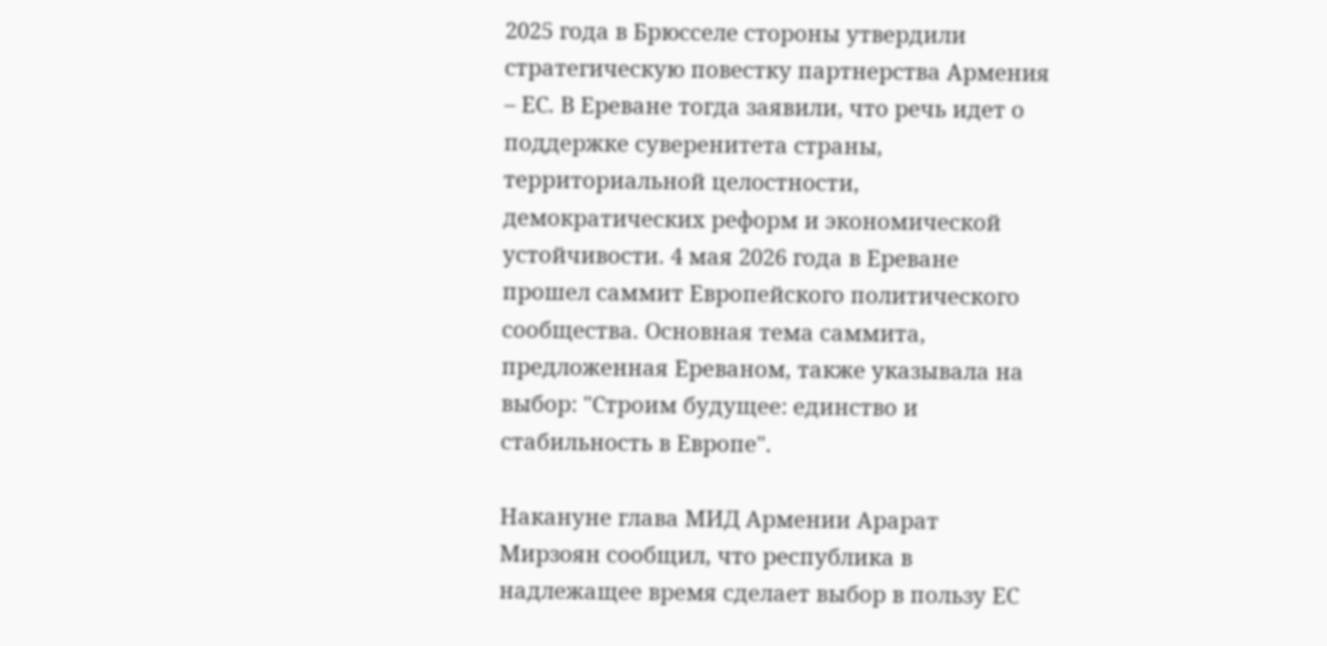2025 года в Брюсселе стороны утвердили стратегическую повестку партнерства Армения – ЕС. В Ереване тогда заявили, что речь идет о поддержке суверенитета страны, территориальной целостности, демократических реформ и экономической устойчивости. 4 мая 2026 года в Ереване прошел саммит Европейского политического сообщества. Основная тема саммита, предложенная Ереваном, также указывала на выбор: "Строим будущее: единство и стабильность в Европе".

Накануне глава МИД Армении Арарат Мирзоян сообщил, что республика в надлежащее время сделает выбор в пользу ЕС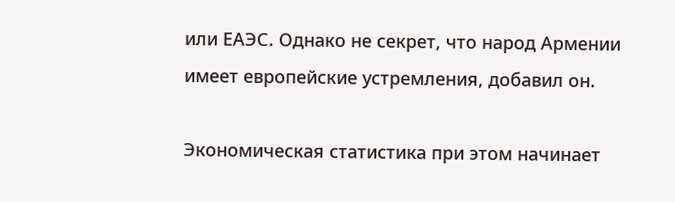или ЕАЭС. Однако не секрет, что народ Армении имеет европейские устремления, добавил он.

Экономическая статистика при этом начинает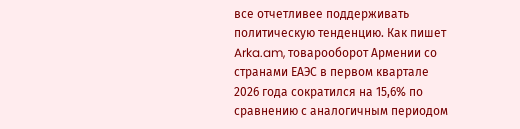все отчетливее поддерживать политическую тенденцию. Как пишет Arka.am, товарооборот Армении со странами ЕАЭС в первом квартале 2026 года сократился на 15,6% по сравнению с аналогичным периодом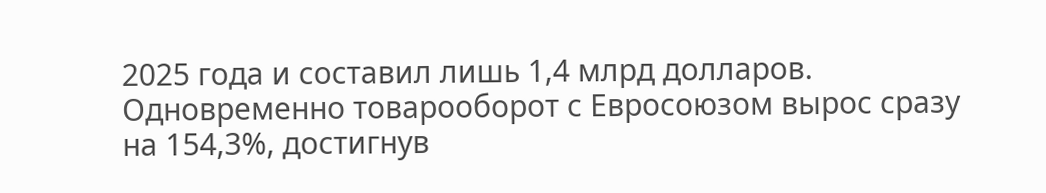2025 года и составил лишь 1,4 млрд долларов. Одновременно товарооборот с Евросоюзом вырос сразу на 154,3%, достигнув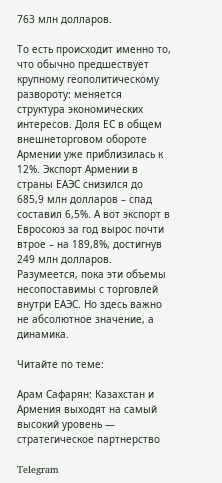763 млн долларов.

То есть происходит именно то, что обычно предшествует крупному геополитическому развороту: меняется структура экономических интересов. Доля ЕС в общем внешнеторговом обороте Армении уже приблизилась к 12%. Экспорт Армении в страны ЕАЭС снизился до 685,9 млн долларов – спад составил 6,5%. А вот экспорт в Евросоюз за год вырос почти втрое – на 189,8%, достигнув 249 млн долларов. Разумеется, пока эти объемы несопоставимы с торговлей внутри ЕАЭС. Но здесь важно не абсолютное значение, а динамика.

Читайте по теме:

Арам Сафарян: Казахстан и Армения выходят на самый высокий уровень — стратегическое партнерство

Telegram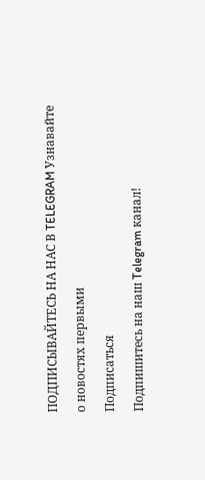ПОДПИСЫВАЙТЕСЬ НА НАС В TELEGRAM Узнавайте о новостях первыми
Подписаться
Подпишитесь на наш Telegram канал!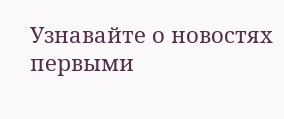Узнавайте о новостях первыми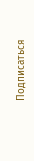Подписаться